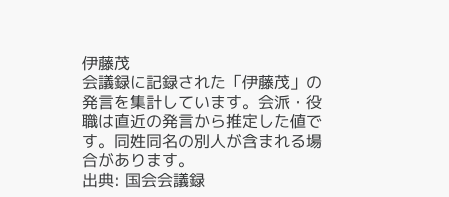伊藤茂
会議録に記録された「伊藤茂」の発言を集計しています。会派・役職は直近の発言から推定した値です。同姓同名の別人が含まれる場合があります。
出典: 国会会議録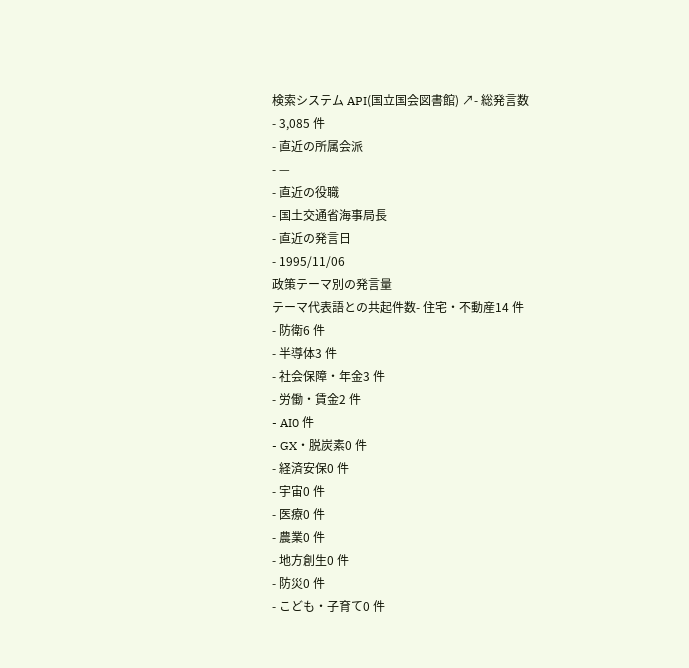検索システム API(国立国会図書館) ↗- 総発言数
- 3,085 件
- 直近の所属会派
- —
- 直近の役職
- 国土交通省海事局長
- 直近の発言日
- 1995/11/06
政策テーマ別の発言量
テーマ代表語との共起件数- 住宅・不動産14 件
- 防衛6 件
- 半導体3 件
- 社会保障・年金3 件
- 労働・賃金2 件
- AI0 件
- GX・脱炭素0 件
- 経済安保0 件
- 宇宙0 件
- 医療0 件
- 農業0 件
- 地方創生0 件
- 防災0 件
- こども・子育て0 件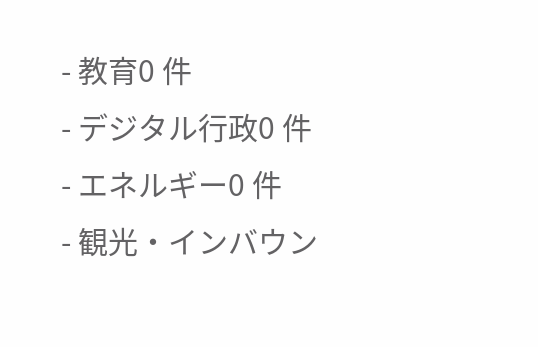- 教育0 件
- デジタル行政0 件
- エネルギー0 件
- 観光・インバウン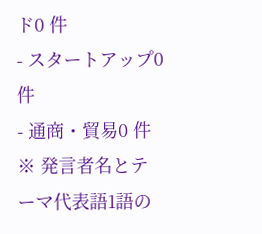ド0 件
- スタートアップ0 件
- 通商・貿易0 件
※ 発言者名とテーマ代表語1語の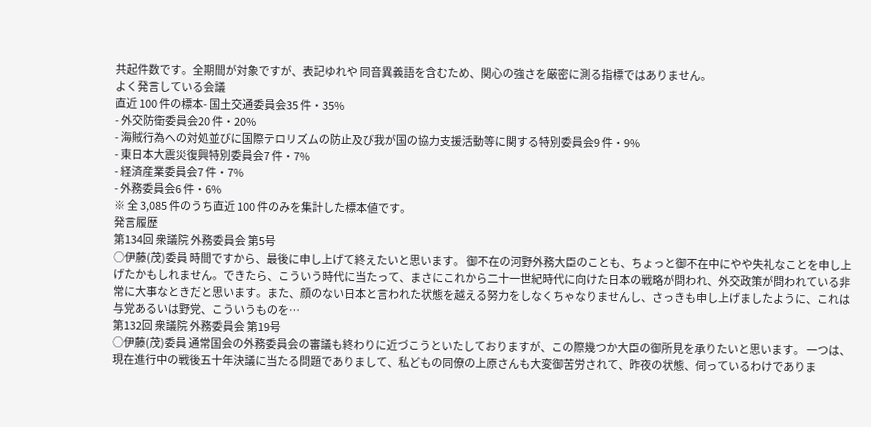共起件数です。全期間が対象ですが、表記ゆれや 同音異義語を含むため、関心の強さを厳密に測る指標ではありません。
よく発言している会議
直近 100 件の標本- 国土交通委員会35 件・35%
- 外交防衛委員会20 件・20%
- 海賊行為への対処並びに国際テロリズムの防止及び我が国の協力支援活動等に関する特別委員会9 件・9%
- 東日本大震災復興特別委員会7 件・7%
- 経済産業委員会7 件・7%
- 外務委員会6 件・6%
※ 全 3,085 件のうち直近 100 件のみを集計した標本値です。
発言履歴
第134回 衆議院 外務委員会 第5号
○伊藤(茂)委員 時間ですから、最後に申し上げて終えたいと思います。 御不在の河野外務大臣のことも、ちょっと御不在中にやや失礼なことを申し上げたかもしれません。できたら、こういう時代に当たって、まさにこれから二十一世紀時代に向けた日本の戦略が問われ、外交政策が問われている非常に大事なときだと思います。また、顔のない日本と言われた状態を越える努力をしなくちゃなりませんし、さっきも申し上げましたように、これは与党あるいは野党、こういうものを…
第132回 衆議院 外務委員会 第19号
○伊藤(茂)委員 通常国会の外務委員会の審議も終わりに近づこうといたしておりますが、この際幾つか大臣の御所見を承りたいと思います。 一つは、現在進行中の戦後五十年決議に当たる問題でありまして、私どもの同僚の上原さんも大変御苦労されて、昨夜の状態、伺っているわけでありま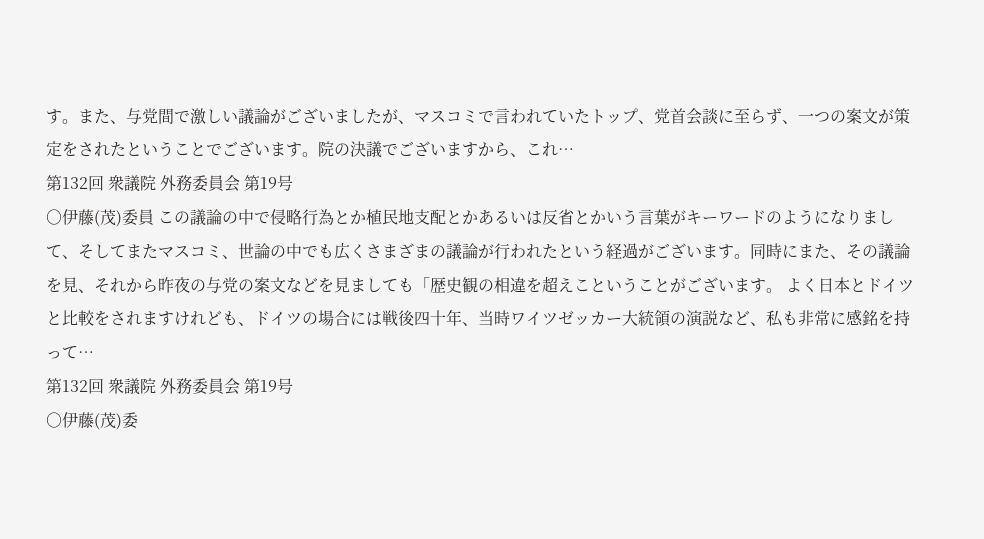す。また、与党間で激しい議論がございましたが、マスコミで言われていたトップ、党首会談に至らず、一つの案文が策定をされたということでございます。院の決議でございますから、これ…
第132回 衆議院 外務委員会 第19号
○伊藤(茂)委員 この議論の中で侵略行為とか植民地支配とかあるいは反省とかいう言葉がキーワードのようになりまして、そしてまたマスコミ、世論の中でも広くさまざまの議論が行われたという経過がございます。同時にまた、その議論を見、それから昨夜の与党の案文などを見ましても「歴史観の相違を超えこということがございます。 よく日本とドイツと比較をされますけれども、ドイツの場合には戦後四十年、当時ワイツゼッカー大統領の演説など、私も非常に感銘を持って…
第132回 衆議院 外務委員会 第19号
○伊藤(茂)委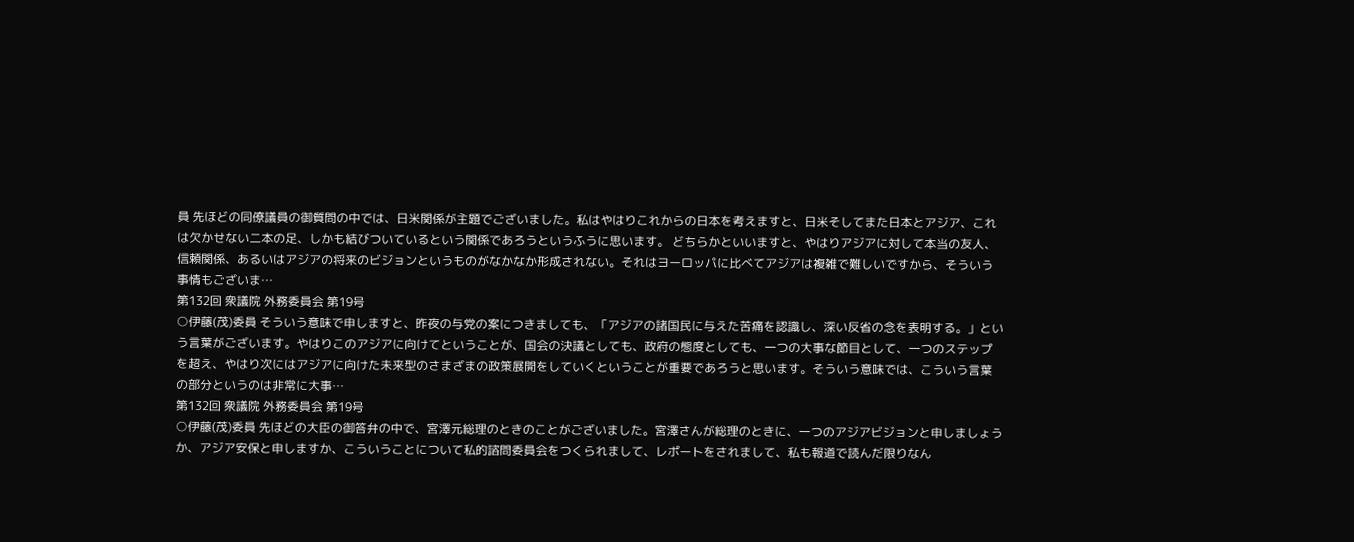員 先ほどの同僚議員の御質問の中では、日米関係が主題でございました。私はやはりこれからの日本を考えますと、日米そしてまた日本とアジア、これは欠かせない二本の足、しかも結びついているという関係であろうというふうに思います。 どちらかといいますと、やはりアジアに対して本当の友人、信頼関係、あるいはアジアの将来のビジョンというものがなかなか形成されない。それはヨーロッパに比べてアジアは複雑で難しいですから、そういう事情もございま…
第132回 衆議院 外務委員会 第19号
○伊藤(茂)委員 そういう意味で申しますと、昨夜の与党の案につきましても、「アジアの諸国民に与えた苦痛を認識し、深い反省の念を表明する。」という言葉がございます。やはりこのアジアに向けてということが、国会の決議としても、政府の態度としても、一つの大事な節目として、一つのステップを超え、やはり次にはアジアに向けた未来型のさまざまの政策展開をしていくということが重要であろうと思います。そういう意味では、こういう言葉の部分というのは非常に大事…
第132回 衆議院 外務委員会 第19号
○伊藤(茂)委員 先ほどの大臣の御答弁の中で、宮澤元総理のときのことがございました。宮澤さんが総理のときに、一つのアジアビジョンと申しましょうか、アジア安保と申しますか、こういうことについて私的諮問委員会をつくられまして、レポートをされまして、私も報道で読んだ限りなん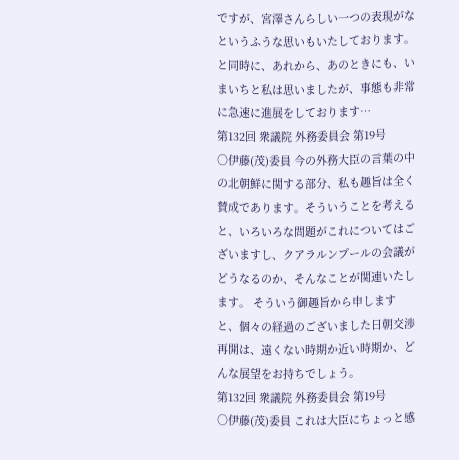ですが、宮澤さんらしい一つの表現がなというふうな思いもいたしております。 と同時に、あれから、あのときにも、いまいちと私は思いましたが、事態も非常に急速に進展をしております…
第132回 衆議院 外務委員会 第19号
○伊藤(茂)委員 今の外務大臣の言葉の中の北朝鮮に関する部分、私も趣旨は全く賛成であります。そういうことを考えると、いろいろな問題がこれについてはございますし、クアラルンプールの会議がどうなるのか、そんなことが関連いたします。 そういう御趣旨から申しますと、個々の経過のございました日朝交渉再開は、遠くない時期か近い時期か、どんな展望をお持ちでしょう。
第132回 衆議院 外務委員会 第19号
○伊藤(茂)委員 これは大臣にちょっと感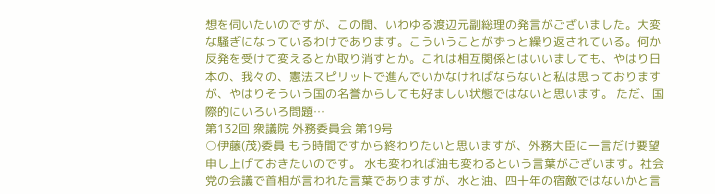想を伺いたいのですが、この間、いわゆる渡辺元副総理の発言がございました。大変な騒ぎになっているわけであります。こういうことがずっと繰り返されている。何か反発を受けて変えるとか取り消すとか。これは相互関係とはいいましても、やはり日本の、我々の、憲法スピリットで進んでいかなければならないと私は思っておりますが、やはりそういう国の名誉からしても好ましい状態ではないと思います。 ただ、国際的にいろいろ問題…
第132回 衆議院 外務委員会 第19号
○伊藤(茂)委員 もう時間ですから終わりたいと思いますが、外務大臣に一言だけ要望申し上げておきたいのです。 水も変われば油も変わるという言葉がございます。社会党の会議で首相が言われた言葉でありますが、水と油、四十年の宿敵ではないかと言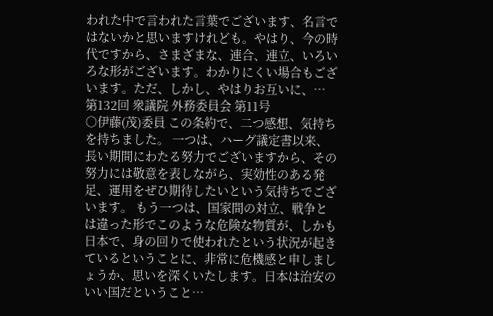われた中で言われた言葉でございます、名言ではないかと思いますけれども。やはり、今の時代ですから、さまざまな、連合、連立、いろいろな形がございます。わかりにくい場合もございます。ただ、しかし、やはりお互いに、…
第132回 衆議院 外務委員会 第11号
○伊藤(茂)委員 この条約で、二つ感想、気持ちを持ちました。 一つは、ハーグ議定書以来、長い期間にわたる努力でございますから、その努力には敬意を表しながら、実効性のある発足、運用をぜひ期待したいという気持ちでございます。 もう一つは、国家間の対立、戦争とは違った形でこのような危険な物質が、しかも日本で、身の回りで使われたという状況が起きているということに、非常に危機感と申しましょうか、思いを深くいたします。日本は治安のいい国だということ…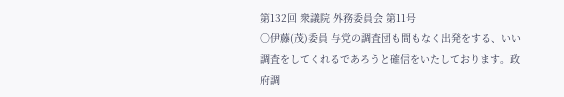第132回 衆議院 外務委員会 第11号
○伊藤(茂)委員 与党の調査団も間もなく出発をする、いい調査をしてくれるであろうと確信をいたしております。政府調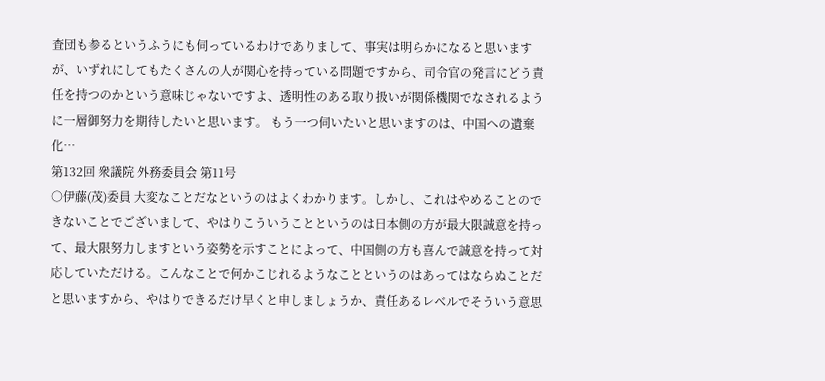査団も参るというふうにも伺っているわけでありまして、事実は明らかになると思いますが、いずれにしてもたくさんの人が関心を持っている問題ですから、司令官の発言にどう責任を持つのかという意味じゃないですよ、透明性のある取り扱いが関係機関でなされるように一層御努力を期待したいと思います。 もう一つ伺いたいと思いますのは、中国への遺棄化…
第132回 衆議院 外務委員会 第11号
○伊藤(茂)委員 大変なことだなというのはよくわかります。しかし、これはやめることのできないことでございまして、やはりこういうことというのは日本側の方が最大限誠意を持って、最大限努力しますという姿勢を示すことによって、中国側の方も喜んで誠意を持って対応していただける。こんなことで何かこじれるようなことというのはあってはならぬことだと思いますから、やはりできるだけ早くと申しましょうか、責任あるレベルでそういう意思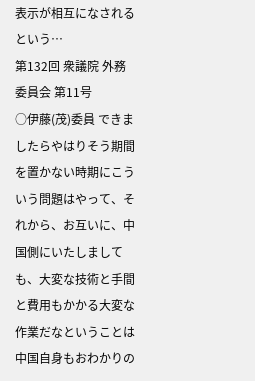表示が相互になされるという…
第132回 衆議院 外務委員会 第11号
○伊藤(茂)委員 できましたらやはりそう期間を置かない時期にこういう問題はやって、それから、お互いに、中国側にいたしましても、大変な技術と手間と費用もかかる大変な作業だなということは中国自身もおわかりの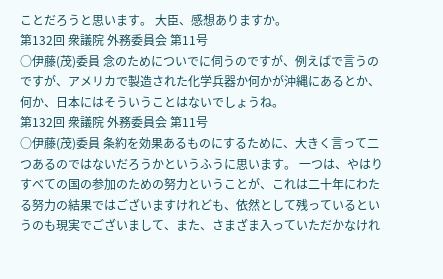ことだろうと思います。 大臣、感想ありますか。
第132回 衆議院 外務委員会 第11号
○伊藤(茂)委員 念のためについでに伺うのですが、例えばで言うのですが、アメリカで製造された化学兵器か何かが沖縄にあるとか、何か、日本にはそういうことはないでしょうね。
第132回 衆議院 外務委員会 第11号
○伊藤(茂)委員 条約を効果あるものにするために、大きく言って二つあるのではないだろうかというふうに思います。 一つは、やはりすべての国の参加のための努力ということが、これは二十年にわたる努力の結果ではございますけれども、依然として残っているというのも現実でございまして、また、さまざま入っていただかなけれ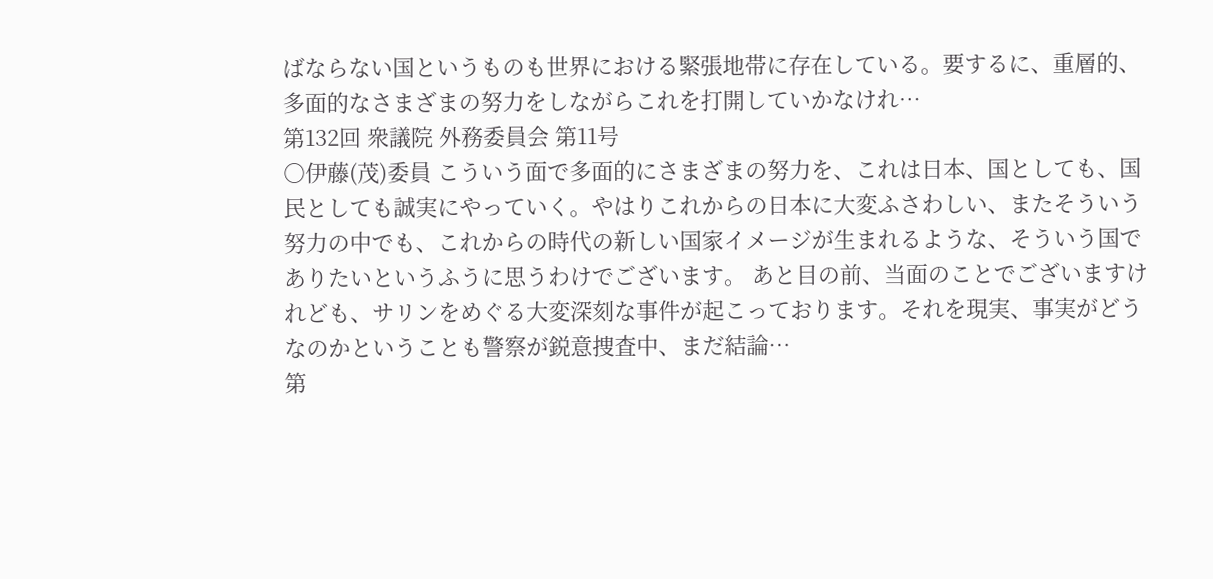ばならない国というものも世界における緊張地帯に存在している。要するに、重層的、多面的なさまざまの努力をしながらこれを打開していかなけれ…
第132回 衆議院 外務委員会 第11号
○伊藤(茂)委員 こういう面で多面的にさまざまの努力を、これは日本、国としても、国民としても誠実にやっていく。やはりこれからの日本に大変ふさわしい、またそういう努力の中でも、これからの時代の新しい国家イメージが生まれるような、そういう国でありたいというふうに思うわけでございます。 あと目の前、当面のことでございますけれども、サリンをめぐる大変深刻な事件が起こっております。それを現実、事実がどうなのかということも警察が鋭意捜査中、まだ結論…
第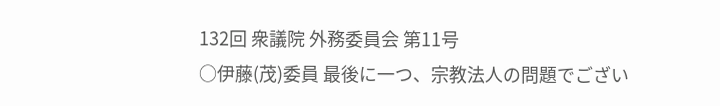132回 衆議院 外務委員会 第11号
○伊藤(茂)委員 最後に一つ、宗教法人の問題でござい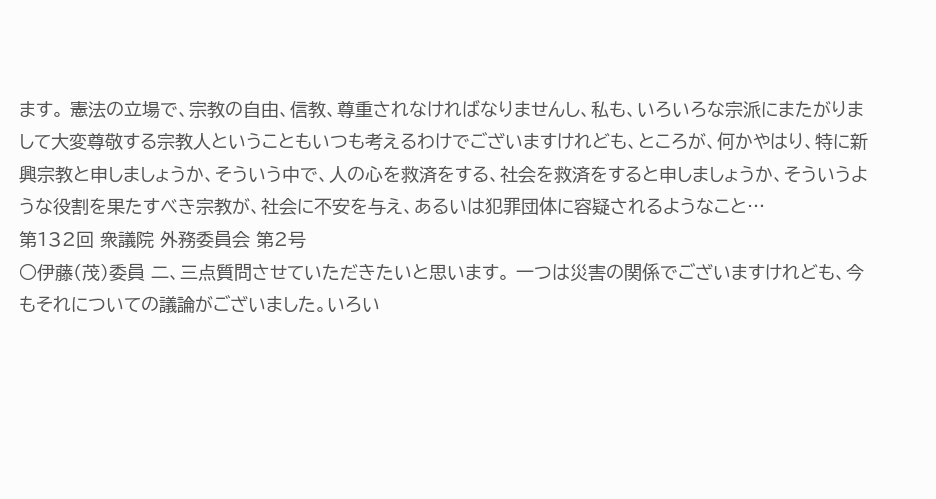ます。 憲法の立場で、宗教の自由、信教、尊重されなければなりませんし、私も、いろいろな宗派にまたがりまして大変尊敬する宗教人ということもいつも考えるわけでございますけれども、ところが、何かやはり、特に新興宗教と申しましょうか、そういう中で、人の心を救済をする、社会を救済をすると申しましょうか、そういうような役割を果たすべき宗教が、社会に不安を与え、あるいは犯罪団体に容疑されるようなこと…
第132回 衆議院 外務委員会 第2号
○伊藤(茂)委員 二、三点質問させていただきたいと思います。 一つは災害の関係でございますけれども、今もそれについての議論がございました。いろい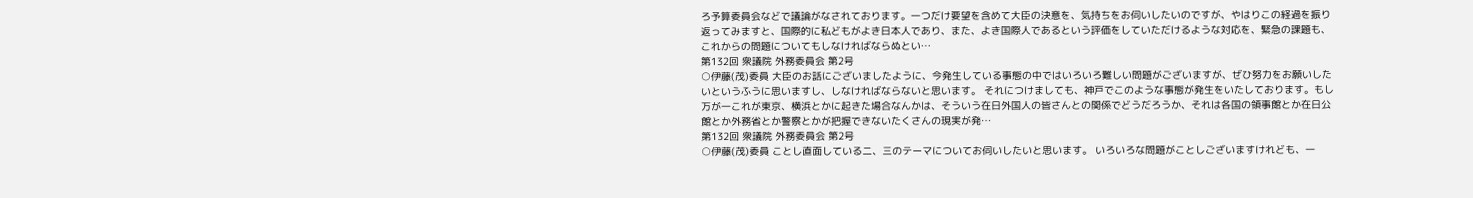ろ予算委員会などで議論がなされております。一つだけ要望を含めて大臣の決意を、気持ちをお伺いしたいのですが、やはりこの経過を振り返ってみますと、国際的に私どもがよき日本人であり、また、よき国際人であるという評価をしていただけるような対応を、緊急の課題も、これからの問題についてもしなければならぬとい…
第132回 衆議院 外務委員会 第2号
○伊藤(茂)委員 大臣のお話にございましたように、今発生している事態の中ではいろいろ難しい問題がございますが、ぜひ努力をお願いしたいというふうに思いますし、しなければならないと思います。 それにつけましても、神戸でこのような事態が発生をいたしております。もし万が一これが東京、横浜とかに起きた場合なんかは、そういう在日外国人の皆さんとの関係でどうだろうか、それは各国の領事館とか在日公館とか外務省とか警察とかが把握できないたくさんの現実が発…
第132回 衆議院 外務委員会 第2号
○伊藤(茂)委員 ことし直面している二、三のテーマについてお伺いしたいと思います。 いろいろな問題がことしございますけれども、一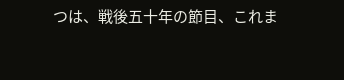つは、戦後五十年の節目、これま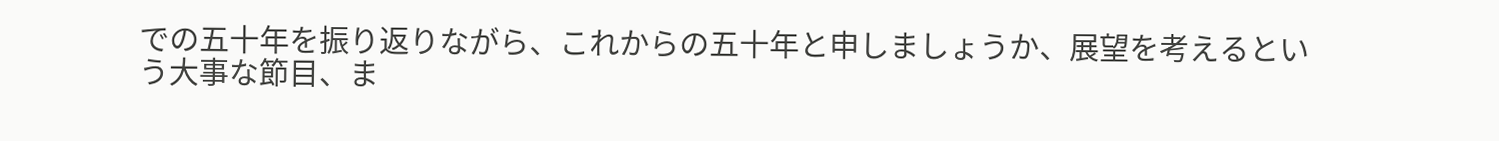での五十年を振り返りながら、これからの五十年と申しましょうか、展望を考えるという大事な節目、ま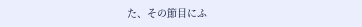た、その節目にふ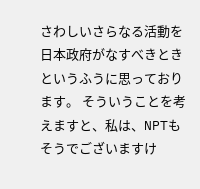さわしいさらなる活動を日本政府がなすべきときというふうに思っております。 そういうことを考えますと、私は、NPTもそうでございますけ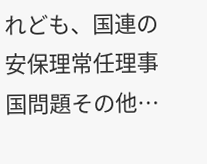れども、国連の安保理常任理事国問題その他…